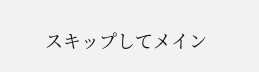スキップしてメイン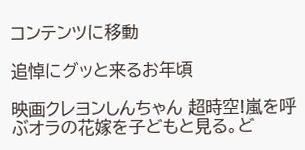コンテンツに移動

追悼にグッと来るお年頃

映画クレヨンしんちゃん 超時空!嵐を呼ぶオラの花嫁を子どもと見る。ど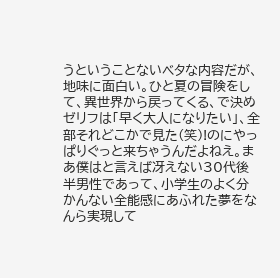うということないベタな内容だが、地味に面白い。ひと夏の冒険をして、異世界から戻ってくる、で決めゼリフは「早く大人になりたい」、全部それどこかで見た(笑)!のにやっぱりぐっと来ちゃうんだよねえ。まあ僕はと言えば冴えない30代後半男性であって、小学生のよく分かんない全能感にあふれた夢をなんら実現して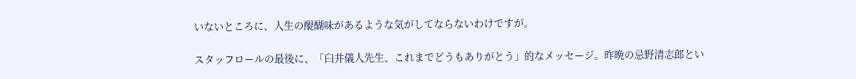いないところに、人生の醍醐味があるような気がしてならないわけですが。

スタッフロールの最後に、「臼井儀人先生、これまでどうもありがとう」的なメッセージ。昨晩の忌野清志郎とい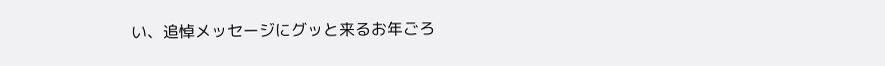い、追悼メッセージにグッと来るお年ごろ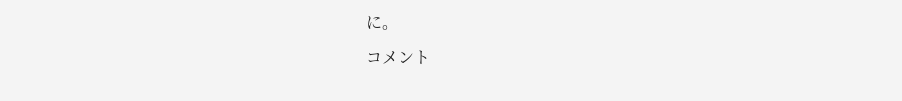に。

コメント